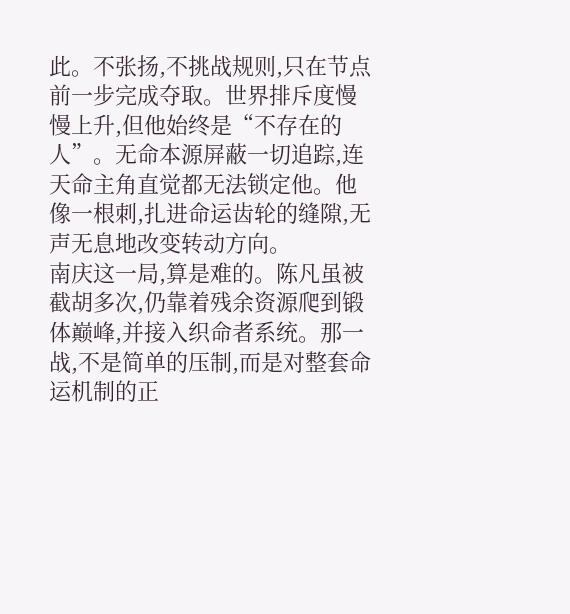此。不张扬,不挑战规则,只在节点前一步完成夺取。世界排斥度慢慢上升,但他始终是“不存在的人”。无命本源屏蔽一切追踪,连天命主角直觉都无法锁定他。他像一根刺,扎进命运齿轮的缝隙,无声无息地改变转动方向。
南庆这一局,算是难的。陈凡虽被截胡多次,仍靠着残余资源爬到锻体巅峰,并接入织命者系统。那一战,不是简单的压制,而是对整套命运机制的正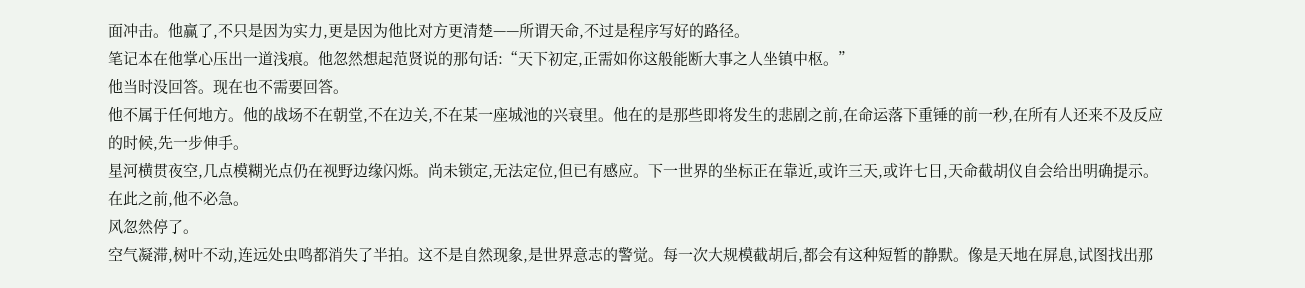面冲击。他赢了,不只是因为实力,更是因为他比对方更清楚——所谓天命,不过是程序写好的路径。
笔记本在他掌心压出一道浅痕。他忽然想起范贤说的那句话:“天下初定,正需如你这般能断大事之人坐镇中枢。”
他当时没回答。现在也不需要回答。
他不属于任何地方。他的战场不在朝堂,不在边关,不在某一座城池的兴衰里。他在的是那些即将发生的悲剧之前,在命运落下重锤的前一秒,在所有人还来不及反应的时候,先一步伸手。
星河横贯夜空,几点模糊光点仍在视野边缘闪烁。尚未锁定,无法定位,但已有感应。下一世界的坐标正在靠近,或许三天,或许七日,天命截胡仪自会给出明确提示。在此之前,他不必急。
风忽然停了。
空气凝滞,树叶不动,连远处虫鸣都消失了半拍。这不是自然现象,是世界意志的警觉。每一次大规模截胡后,都会有这种短暂的静默。像是天地在屏息,试图找出那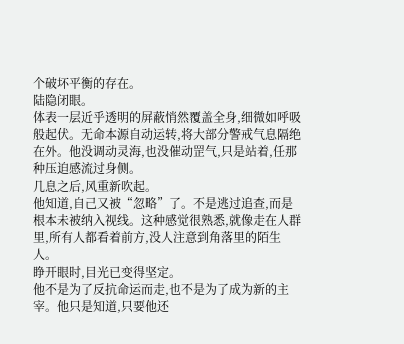个破坏平衡的存在。
陆隐闭眼。
体表一层近乎透明的屏蔽悄然覆盖全身,细微如呼吸般起伏。无命本源自动运转,将大部分警戒气息隔绝在外。他没调动灵海,也没催动罡气,只是站着,任那种压迫感流过身侧。
几息之后,风重新吹起。
他知道,自己又被“忽略”了。不是逃过追查,而是根本未被纳入视线。这种感觉很熟悉,就像走在人群里,所有人都看着前方,没人注意到角落里的陌生人。
睁开眼时,目光已变得坚定。
他不是为了反抗命运而走,也不是为了成为新的主宰。他只是知道,只要他还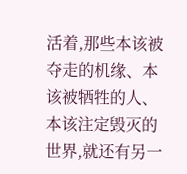活着,那些本该被夺走的机缘、本该被牺牲的人、本该注定毁灭的世界,就还有另一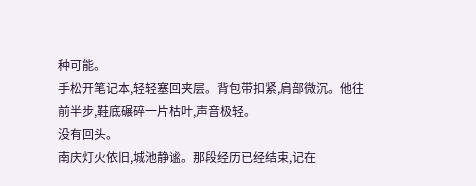种可能。
手松开笔记本,轻轻塞回夹层。背包带扣紧,肩部微沉。他往前半步,鞋底碾碎一片枯叶,声音极轻。
没有回头。
南庆灯火依旧,城池静谧。那段经历已经结束,记在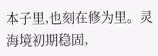本子里,也刻在修为里。灵海境初期稳固,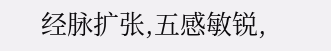经脉扩张,五感敏锐,